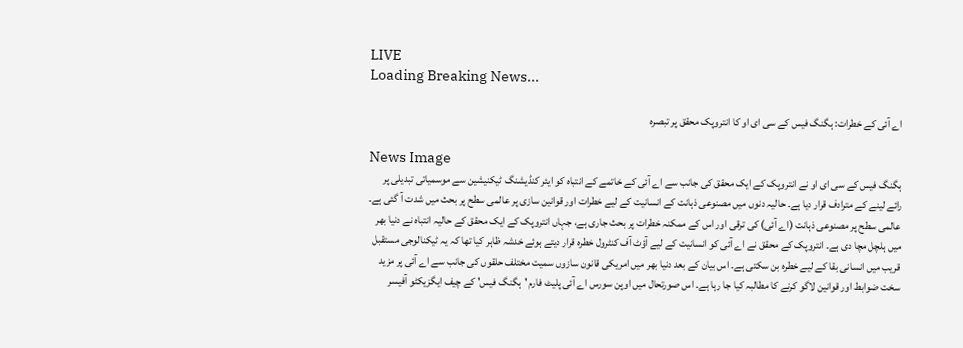LIVE
Loading Breaking News...

اے آئی کے خطرات: ہگنگ فیس کے سی ای او کا انتروپک محقق پر تبصرہ

News Image
ہگنگ فیس کے سی ای او نے انتروپک کے ایک محقق کی جانب سے اے آئی کے خاتمے کے انتباہ کو ایئر کنڈیشنگ ٹیکنیشین سے موسمیاتی تبدیلی پر رائے لینے کے مترادف قرار دیا ہے۔ حالیہ دنوں میں مصنوعی ذہانت کے انسانیت کے لیے خطرات اور قوانین سازی پر عالمی سطح پر بحث میں شدت آ گئی ہے۔
عالمی سطح پر مصنوعی ذہانت (اے آئی) کی ترقی اور اس کے ممکنہ خطرات پر بحث جاری ہے، جہاں انتروپک کے ایک محقق کے حالیہ انتباہ نے دنیا بھر میں ہلچل مچا دی ہے۔ انتروپک کے محقق نے اے آئی کو انسانیت کے لیے آؤٹ آف کنٹرول خطرہ قرار دیتے ہوئے خدشہ ظاہر کیا تھا کہ یہ ٹیکنالوجی مستقبل قریب میں انسانی بقا کے لیے خطرہ بن سکتی ہے۔ اس بیان کے بعد دنیا بھر میں امریکی قانون سازوں سمیت مختلف حلقوں کی جانب سے اے آئی پر مزید سخت ضوابط اور قوانین لاگو کرنے کا مطالبہ کیا جا رہا ہے۔ اس صورتحال میں اوپن سورس اے آئی پلیٹ فارم 'ہگنگ فیس' کے چیف ایگزیکٹو آفیسر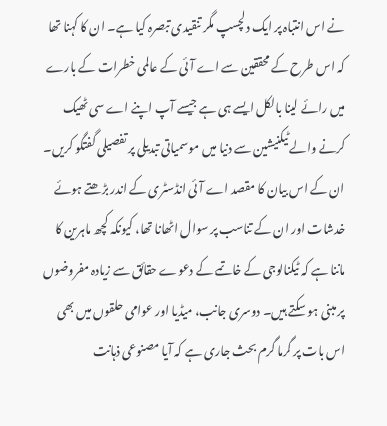نے اس انتباہ پر ایک دلچسپ مگر تنقیدی تبصرہ کیا ہے۔ ان کا کہنا تھا کہ اس طرح کے محققین سے اے آئی کے عالمی خطرات کے بارے میں رائے لینا بالکل ایسے ہی ہے جیسے آپ اپنے اے سی ٹھیک کرنے والے ٹیکنیشین سے دنیا میں موسمیاتی تبدیلی پر تفصیلی گفتگو کریں۔ ان کے اس بیان کا مقصد اے آئی انڈسٹری کے اندر بڑھتے ہوئے خدشات اور ان کے تناسب پر سوال اٹھانا تھا، کیونکہ کچھ ماہرین کا ماننا ہے کہ ٹیکنالوجی کے خاتمے کے دعوے حقائق سے زیادہ مفروضوں پر مبنی ہو سکتے ہیں۔ دوسری جانب، میڈیا اور عوامی حلقوں میں بھی اس بات پر گرما گرم بحث جاری ہے کہ آیا مصنوعی ذہانت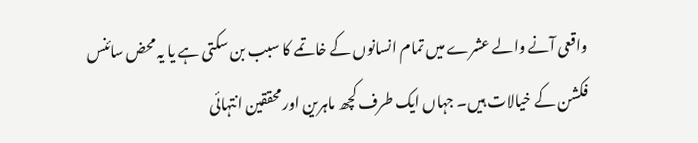واقعی آنے والے عشرے میں تمام انسانوں کے خاتمے کا سبب بن سکتی ہے یا یہ محض سائنس فکشن کے خیالات ہیں۔ جہاں ایک طرف کچھ ماہرین اور محققین انتہائی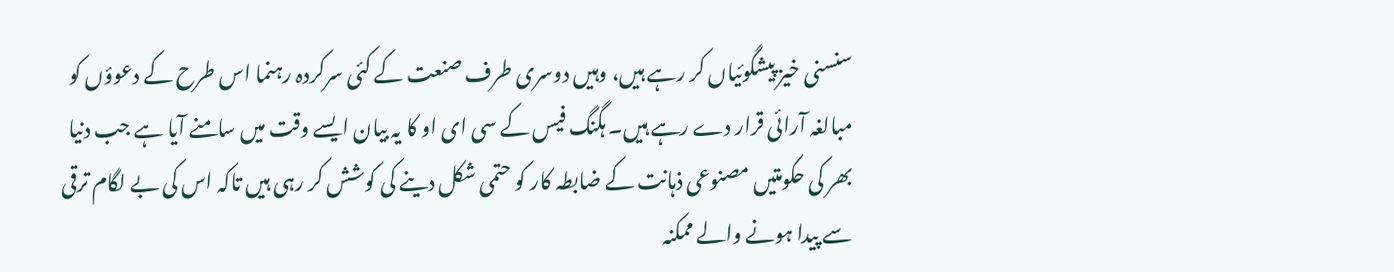سنسنی خیز پیشگوئیاں کر رہے ہیں، وہیں دوسری طرف صنعت کے کئی سرکردہ رہنما اس طرح کے دعوؤں کو مبالغہ آرائی قرار دے رہے ہیں۔ ہگنگ فیس کے سی ای او کا یہ بیان ایسے وقت میں سامنے آیا ہے جب دنیا بھر کی حکومتیں مصنوعی ذہانت کے ضابطہ کار کو حتمی شکل دینے کی کوشش کر رہی ہیں تاکہ اس کی بے لگام ترقی سے پیدا ہونے والے ممکنہ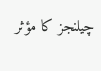چیلنجز کا مؤثر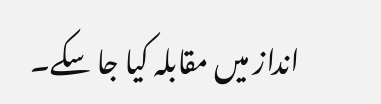انداز میں مقابلہ کیا جا سکے۔